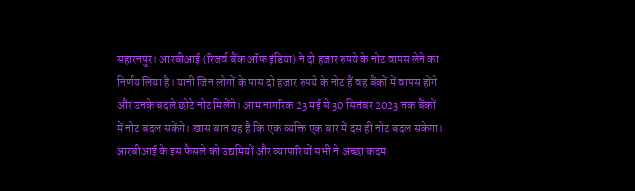सहारनपुर। आरबीआई (रिजर्व बैंक ऑफ इंडिया) ने दो हजार रुपये के नोट वापस लेने का निर्णय लिया है। यानी जिन लोगों के पास दो हजार रुपये के नोट हैं वह बैंकों में वापस होंगे और उनके बदले छोटे नोट मिलेंगे। आम नागरिक 23 मई से 30 सितंबर 2023 तक बैंकों में नोट बदल सकेंगे। खास बात यह है कि एक व्यक्ति एक बार में दस ही नोट बदल सकेगा। आरबीआई के इस फैसले को उद्यमियों और व्यापारियों सभी ने अच्छा कदम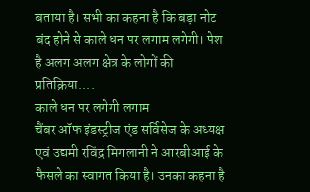बताया है। सभी का कहना है कि बड़ा नोट बंद होने से काले धन पर लगाम लगेगी। पेश है अलग अलग क्षेत्र के लोगों की प्रतिक्रिया....
काले धन पर लगेगी लगाम
चैंबर ऑफ इंडस्ट्रीज एंड सर्विसेज के अध्यक्ष एवं उद्यमी रविंद्र मिगलानी ने आरबीआई के फैसले का स्वागत किया है। उनका कहना है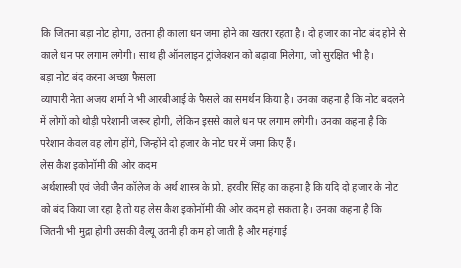कि जितना बड़ा नोट होगा, उतना ही काला धन जमा होने का खतरा रहता है। दो हजार का नोट बंद होने से काले धन पर लगाम लगेगी। साथ ही ऑनलाइन ट्रांजेक्शन को बढ़ावा मिलेगा, जो सुरक्षित भी है।
बड़ा नोट बंद करना अच्छा फैसला
व्यापारी नेता अजय शर्मा ने भी आरबीआई के फैसले का समर्थन किया है। उनका कहना है कि नोट बदलने में लोगों को थोड़ी परेशानी जरूर होगी, लेकिन इससे काले धन पर लगाम लगेगी। उनका कहना है कि परेशान केवल वह लोग होंगे, जिन्होंने दो हजार के नोट घर में जमा किए हैं।
लेस कैश इकोनॉमी की ओर कदम
अर्थशास्त्री एवं जेवी जैन कॉलेज के अर्थ शास्त्र के प्रो. हरवीर सिंह का कहना है कि यदि दो हजार के नोट को बंद किया जा रहा है तो यह लेस कैश इकोनॉमी की ओर कदम हो सकता है। उनका कहना है कि जितनी भी मुद्रा होगी उसकी वैल्यू उतनी ही कम हो जाती है और महंगाई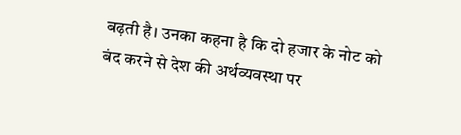बढ़ती है। उनका कहना है कि दो हजार के नोट को बंद करने से देश की अर्थव्यवस्था पर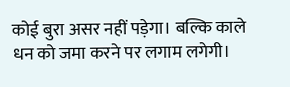कोई बुरा असर नहीं पड़ेगा। बल्कि काले धन को जमा करने पर लगाम लगेगी।